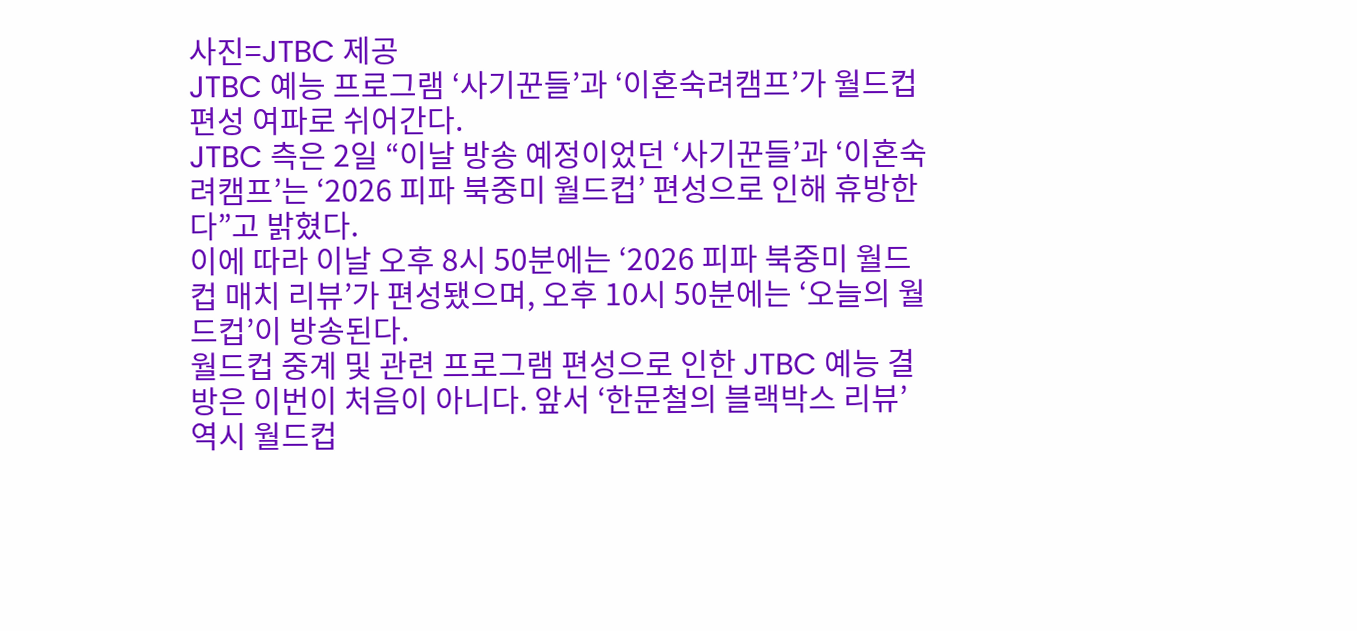사진=JTBC 제공
JTBC 예능 프로그램 ‘사기꾼들’과 ‘이혼숙려캠프’가 월드컵 편성 여파로 쉬어간다.
JTBC 측은 2일 “이날 방송 예정이었던 ‘사기꾼들’과 ‘이혼숙려캠프’는 ‘2026 피파 북중미 월드컵’ 편성으로 인해 휴방한다”고 밝혔다.
이에 따라 이날 오후 8시 50분에는 ‘2026 피파 북중미 월드컵 매치 리뷰’가 편성됐으며, 오후 10시 50분에는 ‘오늘의 월드컵’이 방송된다.
월드컵 중계 및 관련 프로그램 편성으로 인한 JTBC 예능 결방은 이번이 처음이 아니다. 앞서 ‘한문철의 블랙박스 리뷰’ 역시 월드컵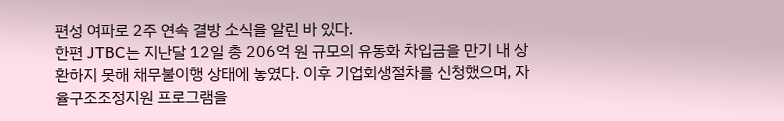편성 여파로 2주 연속 결방 소식을 알린 바 있다.
한편 JTBC는 지난달 12일 총 206억 원 규모의 유동화 차입금을 만기 내 상환하지 못해 채무불이행 상태에 놓였다. 이후 기업회생절차를 신청했으며, 자율구조조정지원 프로그램을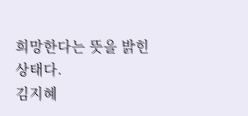희망한다는 뜻을 밝힌 상태다.
김지혜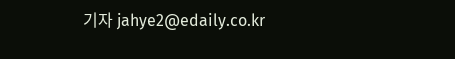기자 jahye2@edaily.co.kr